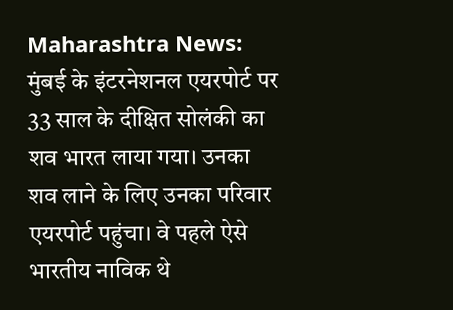Maharashtra News: मुंबई के इंटरनेशनल एयरपोर्ट पर 33 साल के दीक्षित सोलंकी का शव भारत लाया गया। उनका शव लाने के लिए उनका परिवार एयरपोर्ट पहुंचा। वे पहले ऐसे भारतीय नाविक थे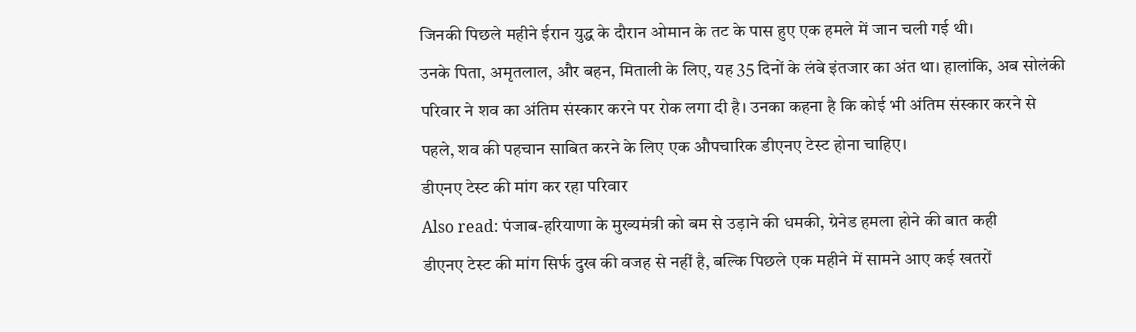जिनकी पिछले महीने ईरान युद्ध के दौरान ओमान के तट के पास हुए एक हमले में जान चली गई थी।
उनके पिता, अमृतलाल, और बहन, मिताली के लिए, यह 35 दिनों के लंबे इंतजार का अंत था। हालांकि, अब सोलंकी परिवार ने शव का अंतिम संस्कार करने पर रोक लगा दी है। उनका कहना है कि कोई भी अंतिम संस्कार करने से पहले, शव की पहचान साबित करने के लिए एक औपचारिक डीएनए टेस्ट होना चाहिए।
डीएनए टेस्ट की मांग कर रहा परिवार
Also read: पंजाब-हरियाणा के मुख्यमंत्री को बम से उड़ाने की धमकी, ग्रेनेड हमला होने की बात कही
डीएनए टेस्ट की मांग सिर्फ दुख की वजह से नहीं है, बल्कि पिछले एक महीने में सामने आए कई खतरों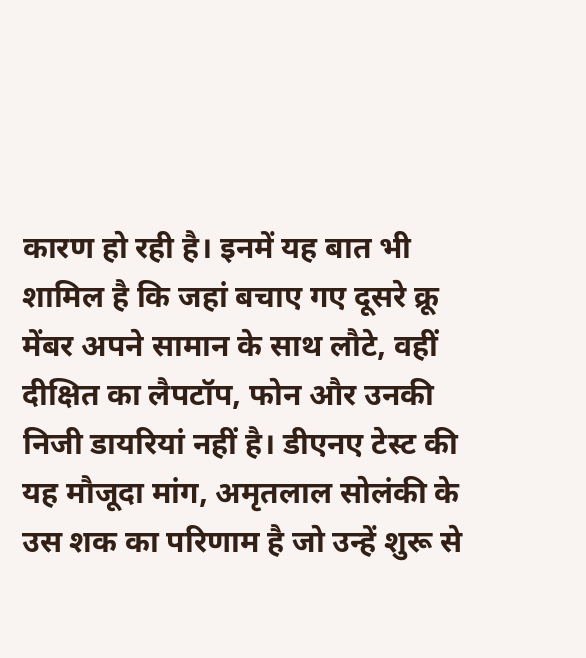कारण हो रही है। इनमें यह बात भी शामिल है कि जहां बचाए गए दूसरे क्रू मेंबर अपने सामान के साथ लौटे, वहीं दीक्षित का लैपटॉप, फोन और उनकी निजी डायरियां नहीं है। डीएनए टेस्ट की यह मौजूदा मांग, अमृतलाल सोलंकी के उस शक का परिणाम है जो उन्हें शुरू से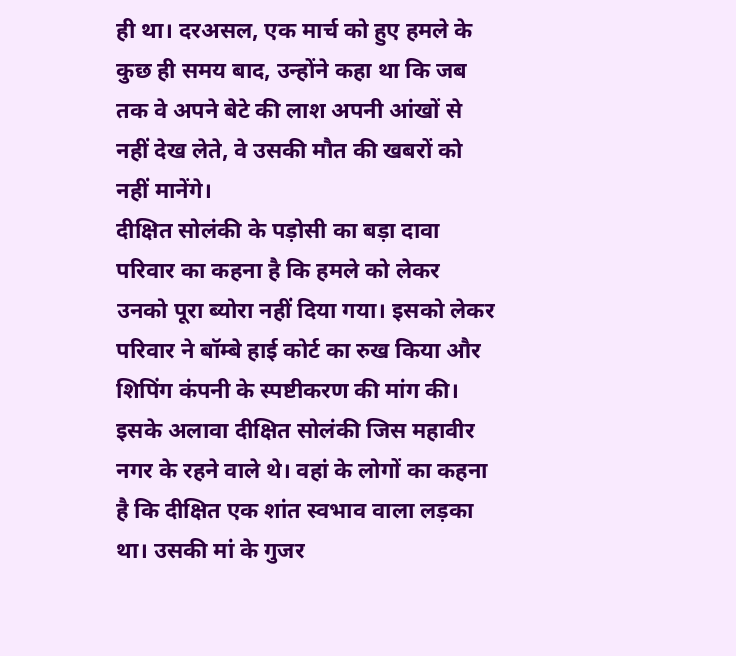ही था। दरअसल, एक मार्च को हुए हमले के कुछ ही समय बाद, उन्होंने कहा था कि जब तक वे अपने बेटे की लाश अपनी आंखों से नहीं देख लेते, वे उसकी मौत की खबरों को नहीं मानेंगे।
दीक्षित सोलंकी के पड़ोसी का बड़ा दावा
परिवार का कहना है कि हमले को लेकर उनको पूरा ब्योरा नहीं दिया गया। इसको लेकर परिवार ने बॉम्बे हाई कोर्ट का रुख किया और शिपिंग कंपनी के स्पष्टीकरण की मांग की। इसके अलावा दीक्षित सोलंकी जिस महावीर नगर के रहने वाले थे। वहां के लोगों का कहना है कि दीक्षित एक शांत स्वभाव वाला लड़का था। उसकी मां के गुजर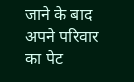जाने के बाद अपने परिवार का पेट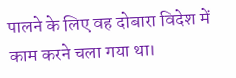पालने के लिए वह दोबारा विदेश में काम करने चला गया था।